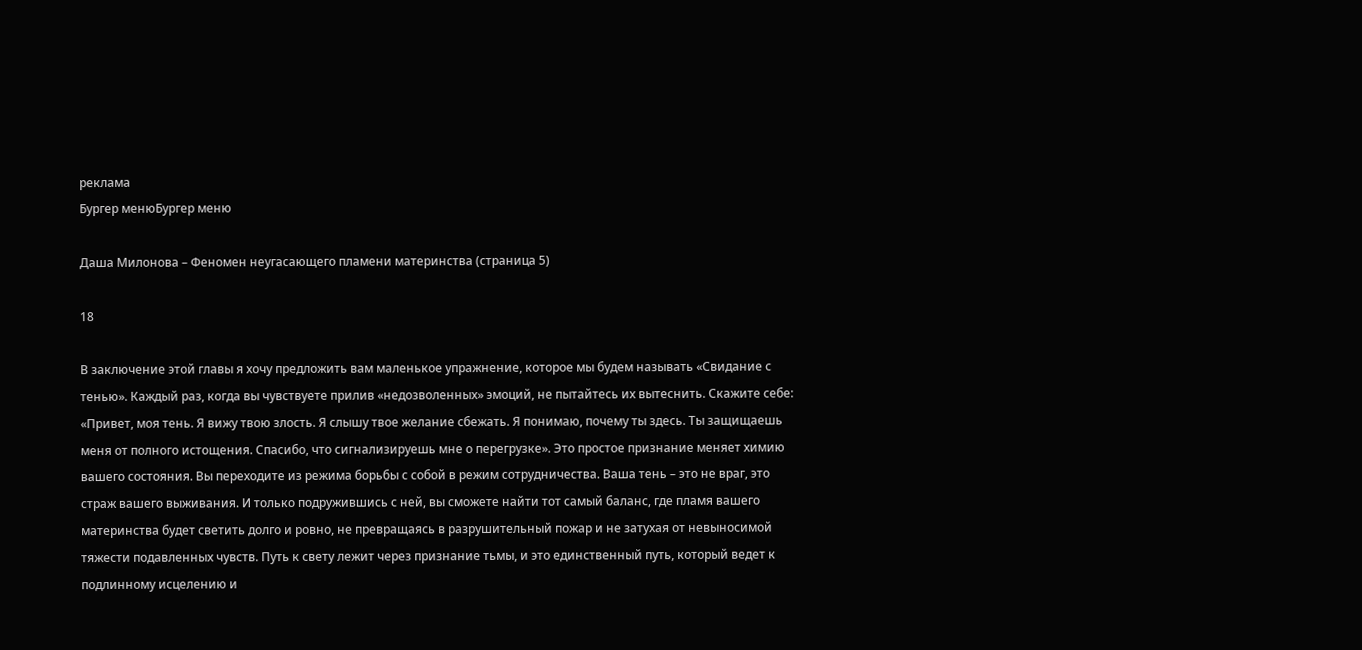реклама
Бургер менюБургер меню

Даша Милонова – Феномен неугасающего пламени материнства (страница 5)

18

В заключение этой главы я хочу предложить вам маленькое упражнение, которое мы будем называть «Свидание с тенью». Каждый раз, когда вы чувствуете прилив «недозволенных» эмоций, не пытайтесь их вытеснить. Скажите себе: «Привет, моя тень. Я вижу твою злость. Я слышу твое желание сбежать. Я понимаю, почему ты здесь. Ты защищаешь меня от полного истощения. Спасибо, что сигнализируешь мне о перегрузке». Это простое признание меняет химию вашего состояния. Вы переходите из режима борьбы с собой в режим сотрудничества. Ваша тень – это не враг, это страж вашего выживания. И только подружившись с ней, вы сможете найти тот самый баланс, где пламя вашего материнства будет светить долго и ровно, не превращаясь в разрушительный пожар и не затухая от невыносимой тяжести подавленных чувств. Путь к свету лежит через признание тьмы, и это единственный путь, который ведет к подлинному исцелению и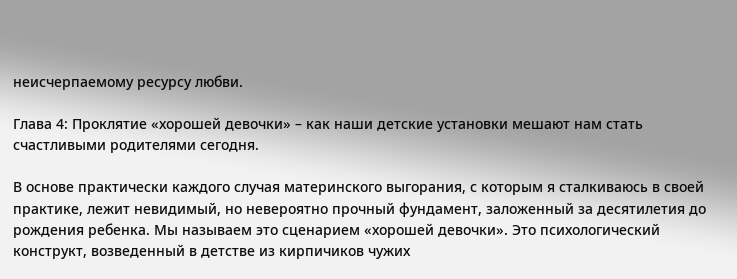неисчерпаемому ресурсу любви.

Глава 4: Проклятие «хорошей девочки» – как наши детские установки мешают нам стать счастливыми родителями сегодня.

В основе практически каждого случая материнского выгорания, с которым я сталкиваюсь в своей практике, лежит невидимый, но невероятно прочный фундамент, заложенный за десятилетия до рождения ребенка. Мы называем это сценарием «хорошей девочки». Это психологический конструкт, возведенный в детстве из кирпичиков чужих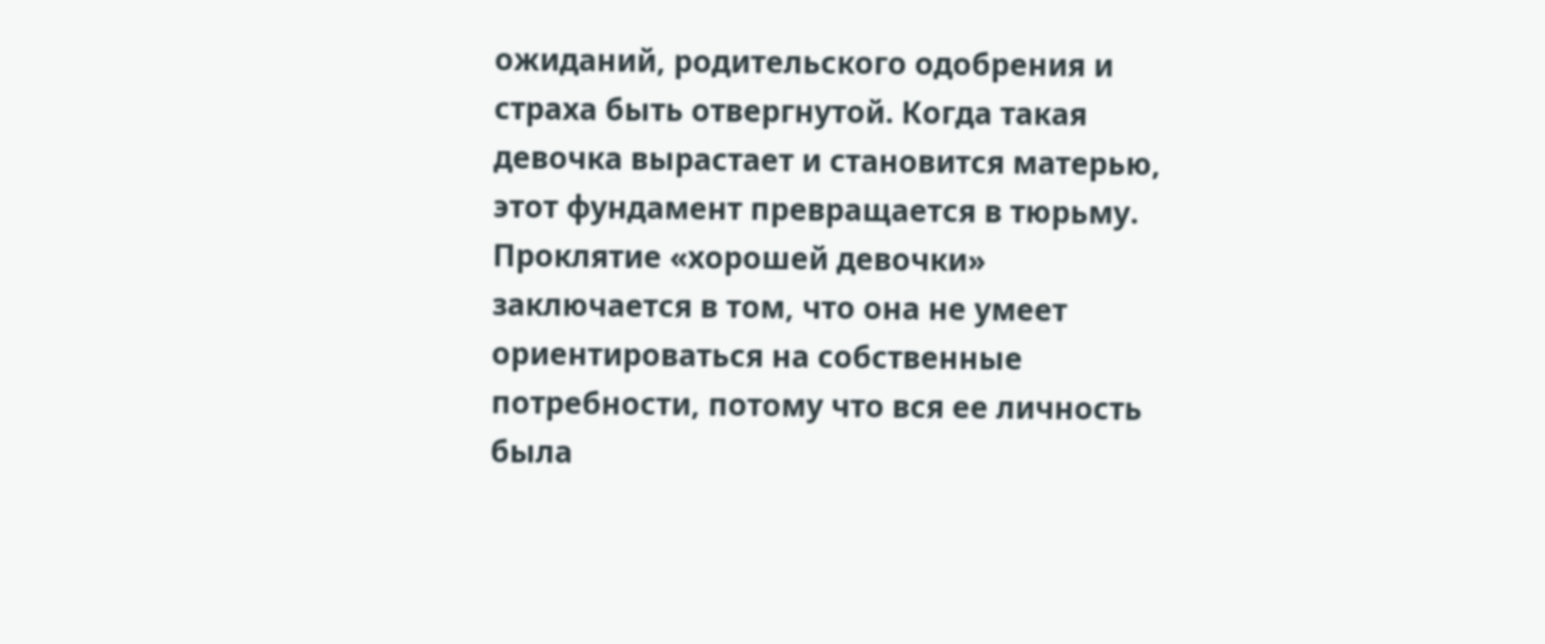ожиданий, родительского одобрения и страха быть отвергнутой. Когда такая девочка вырастает и становится матерью, этот фундамент превращается в тюрьму. Проклятие «хорошей девочки» заключается в том, что она не умеет ориентироваться на собственные потребности, потому что вся ее личность была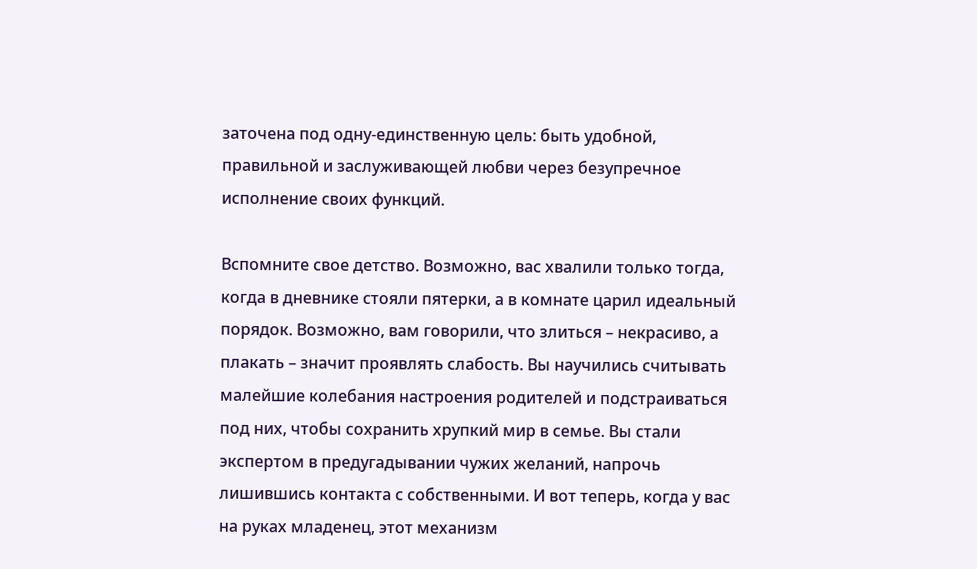заточена под одну-единственную цель: быть удобной, правильной и заслуживающей любви через безупречное исполнение своих функций.

Вспомните свое детство. Возможно, вас хвалили только тогда, когда в дневнике стояли пятерки, а в комнате царил идеальный порядок. Возможно, вам говорили, что злиться – некрасиво, а плакать – значит проявлять слабость. Вы научились считывать малейшие колебания настроения родителей и подстраиваться под них, чтобы сохранить хрупкий мир в семье. Вы стали экспертом в предугадывании чужих желаний, напрочь лишившись контакта с собственными. И вот теперь, когда у вас на руках младенец, этот механизм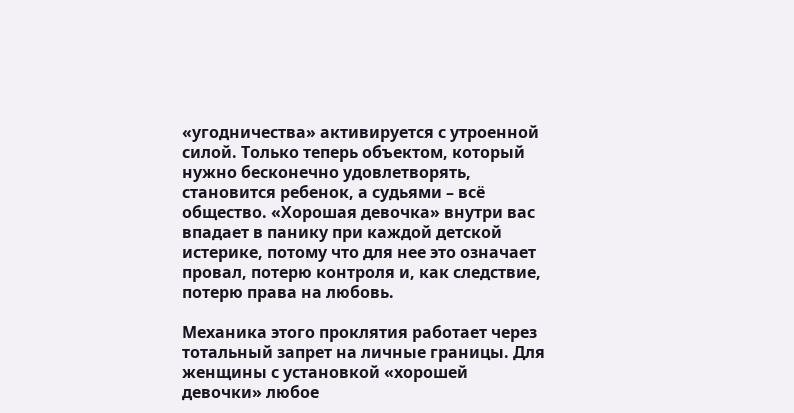«угодничества» активируется с утроенной силой. Только теперь объектом, который нужно бесконечно удовлетворять, становится ребенок, а судьями – всё общество. «Хорошая девочка» внутри вас впадает в панику при каждой детской истерике, потому что для нее это означает провал, потерю контроля и, как следствие, потерю права на любовь.

Механика этого проклятия работает через тотальный запрет на личные границы. Для женщины с установкой «хорошей девочки» любое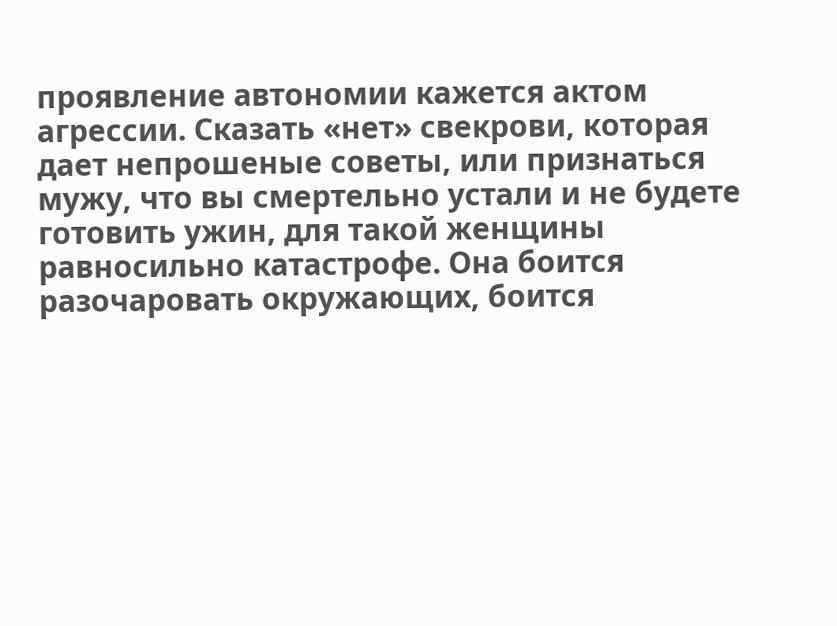проявление автономии кажется актом агрессии. Сказать «нет» свекрови, которая дает непрошеные советы, или признаться мужу, что вы смертельно устали и не будете готовить ужин, для такой женщины равносильно катастрофе. Она боится разочаровать окружающих, боится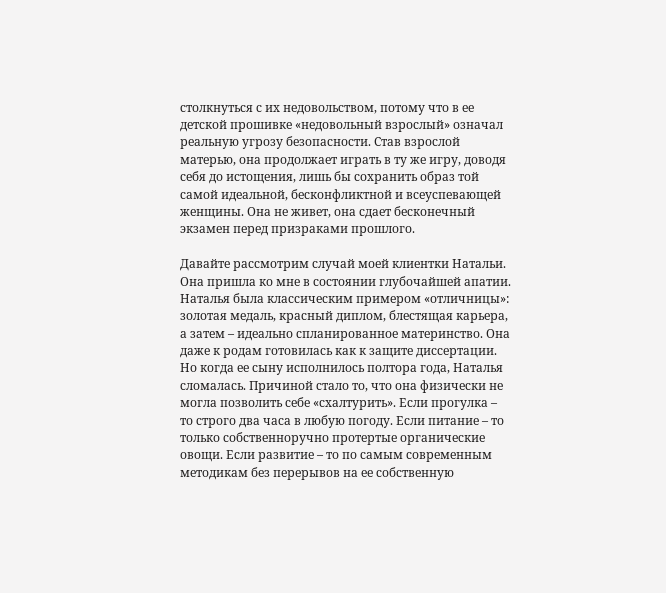столкнуться с их недовольством, потому что в ее детской прошивке «недовольный взрослый» означал реальную угрозу безопасности. Став взрослой матерью, она продолжает играть в ту же игру, доводя себя до истощения, лишь бы сохранить образ той самой идеальной, бесконфликтной и всеуспевающей женщины. Она не живет, она сдает бесконечный экзамен перед призраками прошлого.

Давайте рассмотрим случай моей клиентки Натальи. Она пришла ко мне в состоянии глубочайшей апатии. Наталья была классическим примером «отличницы»: золотая медаль, красный диплом, блестящая карьера, а затем – идеально спланированное материнство. Она даже к родам готовилась как к защите диссертации. Но когда ее сыну исполнилось полтора года, Наталья сломалась. Причиной стало то, что она физически не могла позволить себе «схалтурить». Если прогулка – то строго два часа в любую погоду. Если питание – то только собственноручно протертые органические овощи. Если развитие – то по самым современным методикам без перерывов на ее собственную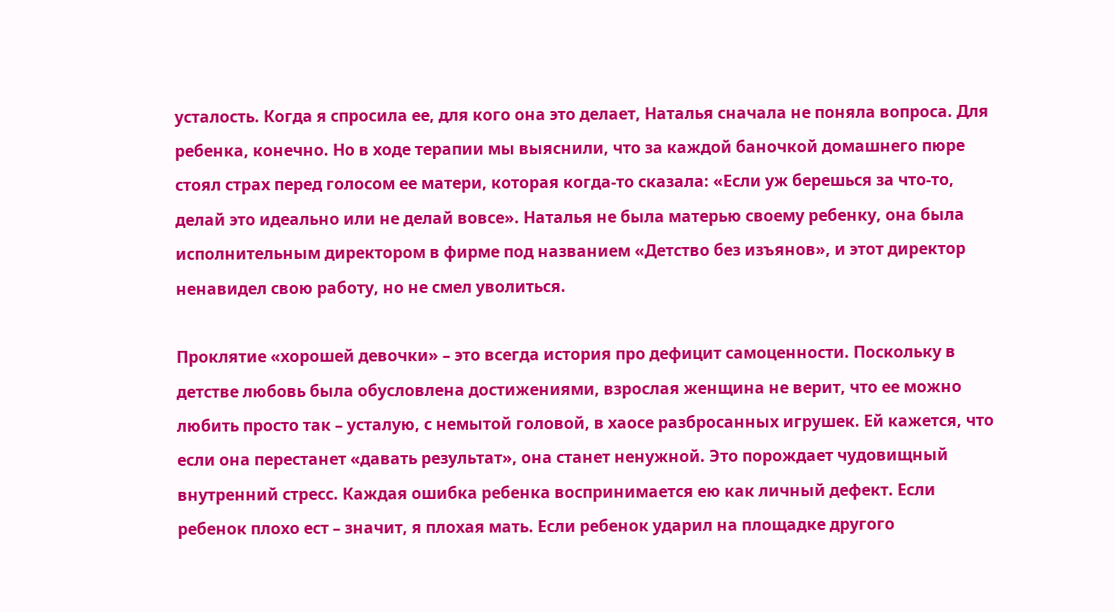усталость. Когда я спросила ее, для кого она это делает, Наталья сначала не поняла вопроса. Для ребенка, конечно. Но в ходе терапии мы выяснили, что за каждой баночкой домашнего пюре стоял страх перед голосом ее матери, которая когда-то сказала: «Если уж берешься за что-то, делай это идеально или не делай вовсе». Наталья не была матерью своему ребенку, она была исполнительным директором в фирме под названием «Детство без изъянов», и этот директор ненавидел свою работу, но не смел уволиться.

Проклятие «хорошей девочки» – это всегда история про дефицит самоценности. Поскольку в детстве любовь была обусловлена достижениями, взрослая женщина не верит, что ее можно любить просто так – усталую, с немытой головой, в хаосе разбросанных игрушек. Ей кажется, что если она перестанет «давать результат», она станет ненужной. Это порождает чудовищный внутренний стресс. Каждая ошибка ребенка воспринимается ею как личный дефект. Если ребенок плохо ест – значит, я плохая мать. Если ребенок ударил на площадке другого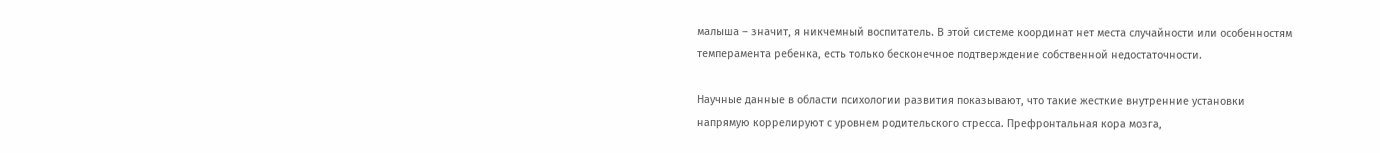малыша – значит, я никчемный воспитатель. В этой системе координат нет места случайности или особенностям темперамента ребенка, есть только бесконечное подтверждение собственной недостаточности.

Научные данные в области психологии развития показывают, что такие жесткие внутренние установки напрямую коррелируют с уровнем родительского стресса. Префронтальная кора мозга,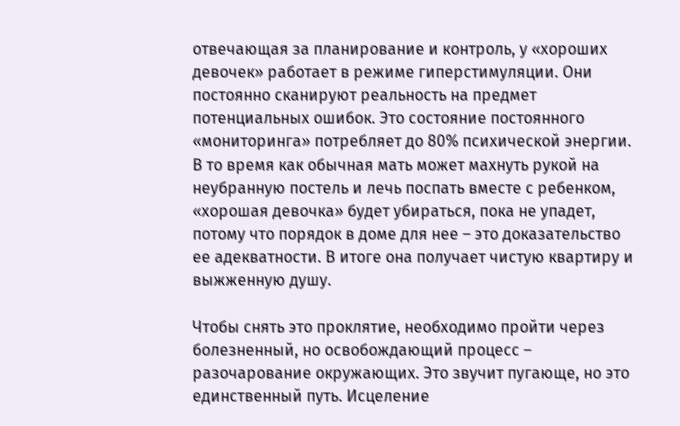отвечающая за планирование и контроль, у «хороших девочек» работает в режиме гиперстимуляции. Они постоянно сканируют реальность на предмет потенциальных ошибок. Это состояние постоянного «мониторинга» потребляет до 80% психической энергии. В то время как обычная мать может махнуть рукой на неубранную постель и лечь поспать вместе с ребенком, «хорошая девочка» будет убираться, пока не упадет, потому что порядок в доме для нее – это доказательство ее адекватности. В итоге она получает чистую квартиру и выжженную душу.

Чтобы снять это проклятие, необходимо пройти через болезненный, но освобождающий процесс – разочарование окружающих. Это звучит пугающе, но это единственный путь. Исцеление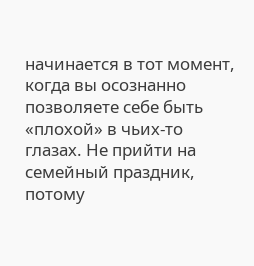начинается в тот момент, когда вы осознанно позволяете себе быть «плохой» в чьих-то глазах. Не прийти на семейный праздник, потому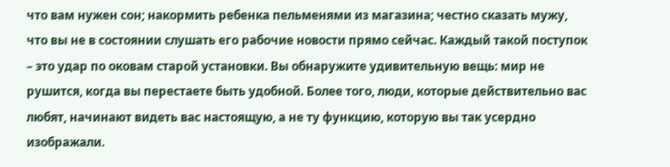что вам нужен сон; накормить ребенка пельменями из магазина; честно сказать мужу, что вы не в состоянии слушать его рабочие новости прямо сейчас. Каждый такой поступок – это удар по оковам старой установки. Вы обнаружите удивительную вещь: мир не рушится, когда вы перестаете быть удобной. Более того, люди, которые действительно вас любят, начинают видеть вас настоящую, а не ту функцию, которую вы так усердно изображали.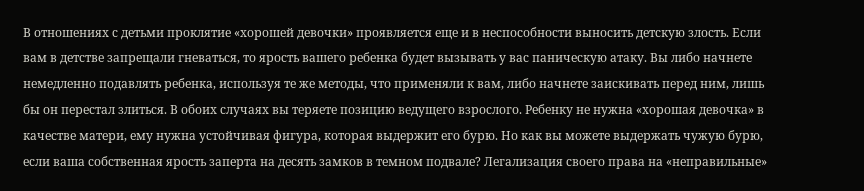В отношениях с детьми проклятие «хорошей девочки» проявляется еще и в неспособности выносить детскую злость. Если вам в детстве запрещали гневаться, то ярость вашего ребенка будет вызывать у вас паническую атаку. Вы либо начнете немедленно подавлять ребенка, используя те же методы, что применяли к вам, либо начнете заискивать перед ним, лишь бы он перестал злиться. В обоих случаях вы теряете позицию ведущего взрослого. Ребенку не нужна «хорошая девочка» в качестве матери, ему нужна устойчивая фигура, которая выдержит его бурю. Но как вы можете выдержать чужую бурю, если ваша собственная ярость заперта на десять замков в темном подвале? Легализация своего права на «неправильные»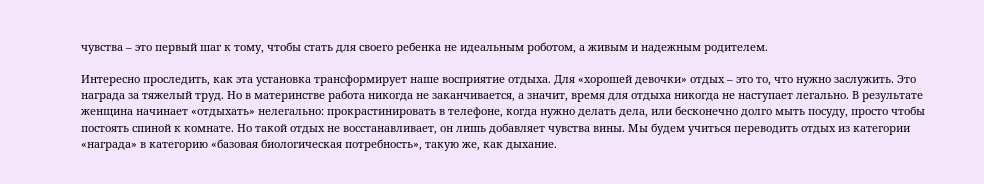чувства – это первый шаг к тому, чтобы стать для своего ребенка не идеальным роботом, а живым и надежным родителем.

Интересно проследить, как эта установка трансформирует наше восприятие отдыха. Для «хорошей девочки» отдых – это то, что нужно заслужить. Это награда за тяжелый труд. Но в материнстве работа никогда не заканчивается, а значит, время для отдыха никогда не наступает легально. В результате женщина начинает «отдыхать» нелегально: прокрастинировать в телефоне, когда нужно делать дела, или бесконечно долго мыть посуду, просто чтобы постоять спиной к комнате. Но такой отдых не восстанавливает, он лишь добавляет чувства вины. Мы будем учиться переводить отдых из категории «награда» в категорию «базовая биологическая потребность», такую же, как дыхание.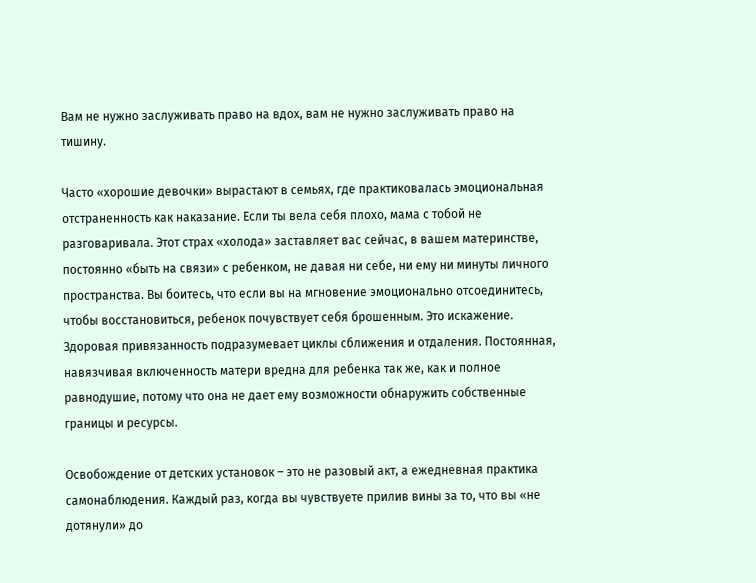Вам не нужно заслуживать право на вдох, вам не нужно заслуживать право на тишину.

Часто «хорошие девочки» вырастают в семьях, где практиковалась эмоциональная отстраненность как наказание. Если ты вела себя плохо, мама с тобой не разговаривала. Этот страх «холода» заставляет вас сейчас, в вашем материнстве, постоянно «быть на связи» с ребенком, не давая ни себе, ни ему ни минуты личного пространства. Вы боитесь, что если вы на мгновение эмоционально отсоединитесь, чтобы восстановиться, ребенок почувствует себя брошенным. Это искажение. Здоровая привязанность подразумевает циклы сближения и отдаления. Постоянная, навязчивая включенность матери вредна для ребенка так же, как и полное равнодушие, потому что она не дает ему возможности обнаружить собственные границы и ресурсы.

Освобождение от детских установок – это не разовый акт, а ежедневная практика самонаблюдения. Каждый раз, когда вы чувствуете прилив вины за то, что вы «не дотянули» до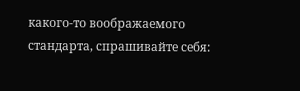какого-то воображаемого стандарта, спрашивайте себя: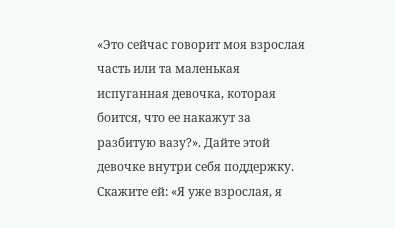«Это сейчас говорит моя взрослая часть или та маленькая испуганная девочка, которая боится, что ее накажут за разбитую вазу?». Дайте этой девочке внутри себя поддержку. Скажите ей: «Я уже взрослая, я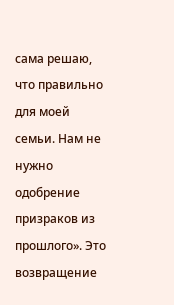сама решаю, что правильно для моей семьи. Нам не нужно одобрение призраков из прошлого». Это возвращение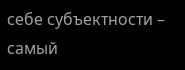себе субъектности – самый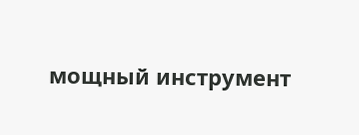мощный инструмент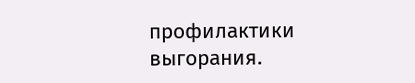профилактики выгорания.